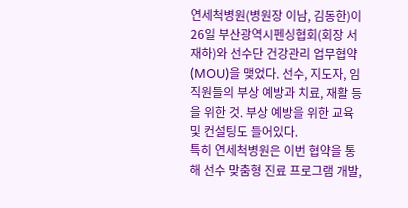연세척병원(병원장 이남, 김동한)이 26일 부산광역시펜싱협회(회장 서재하)와 선수단 건강관리 업무협약(MOU)을 맺었다. 선수, 지도자, 임직원들의 부상 예방과 치료, 재활 등을 위한 것. 부상 예방을 위한 교육 및 컨설팅도 들어있다.
특히 연세척병원은 이번 협약을 통해 선수 맞춤형 진료 프로그램 개발,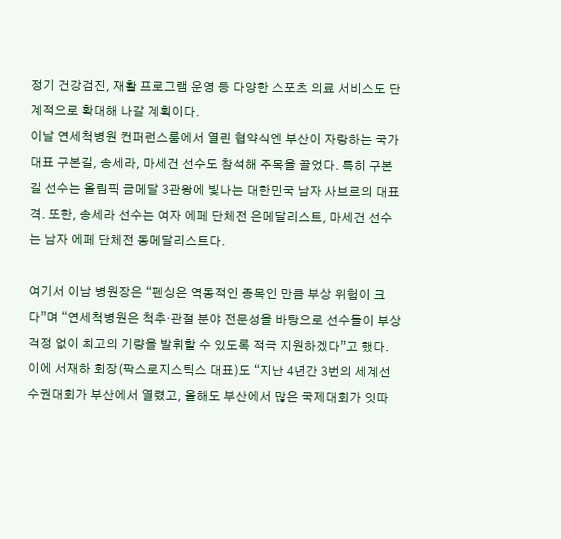정기 건강검진, 재활 프로그램 운영 등 다양한 스포츠 의료 서비스도 단계적으로 확대해 나갈 계획이다.
이날 연세척병원 컨퍼런스룸에서 열린 협약식엔 부산이 자랑하는 국가대표 구본길, 송세라, 마세건 선수도 참석해 주목을 끌었다. 특히 구본길 선수는 올림픽 금메달 3관왕에 빛나는 대한민국 남자 사브르의 대표 격. 또한, 송세라 선수는 여자 에페 단체전 은메달리스트, 마세건 선수는 남자 에페 단체전 동메달리스트다.

여기서 이남 병원장은 “펜싱은 역동적인 종목인 만큼 부상 위험이 크다”며 “연세척병원은 척추·관절 분야 전문성을 바탕으로 선수들이 부상 걱정 없이 최고의 기량을 발휘할 수 있도록 적극 지원하겠다”고 했다. 이에 서재하 회장(팍스로지스틱스 대표)도 “지난 4년간 3번의 세계선수권대회가 부산에서 열렸고, 올해도 부산에서 많은 국제대회가 잇따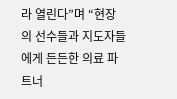라 열린다”며 “현장의 선수들과 지도자들에게 든든한 의료 파트너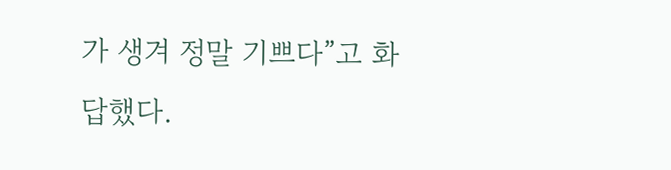가 생겨 정말 기쁘다”고 화답했다.